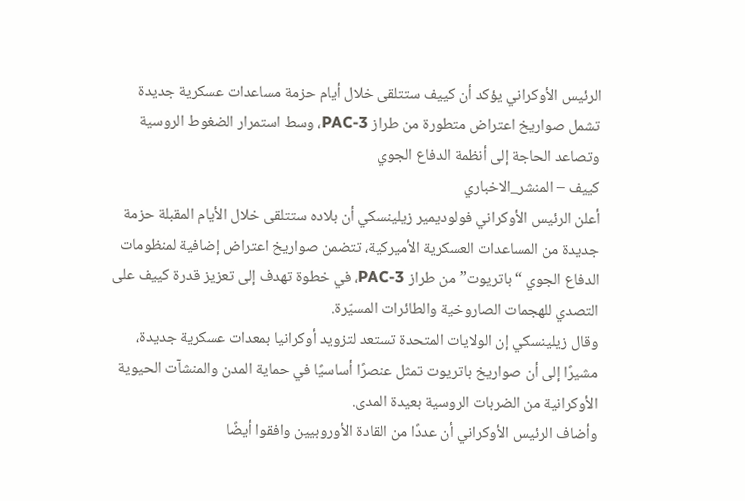الرئيس الأوكراني يؤكد أن كييف ستتلقى خلال أيام حزمة مساعدات عسكرية جديدة تشمل صواريخ اعتراض متطورة من طراز PAC-3، وسط استمرار الضغوط الروسية وتصاعد الحاجة إلى أنظمة الدفاع الجوي
كييف – المنشر_الاخباري
أعلن الرئيس الأوكراني فولوديمير زيلينسكي أن بلاده ستتلقى خلال الأيام المقبلة حزمة جديدة من المساعدات العسكرية الأميركية، تتضمن صواريخ اعتراض إضافية لمنظومات الدفاع الجوي “باتريوت” من طراز PAC-3، في خطوة تهدف إلى تعزيز قدرة كييف على التصدي للهجمات الصاروخية والطائرات المسيّرة.
وقال زيلينسكي إن الولايات المتحدة تستعد لتزويد أوكرانيا بمعدات عسكرية جديدة، مشيرًا إلى أن صواريخ باتريوت تمثل عنصرًا أساسيًا في حماية المدن والمنشآت الحيوية الأوكرانية من الضربات الروسية بعيدة المدى.
وأضاف الرئيس الأوكراني أن عددًا من القادة الأوروبيين وافقوا أيضًا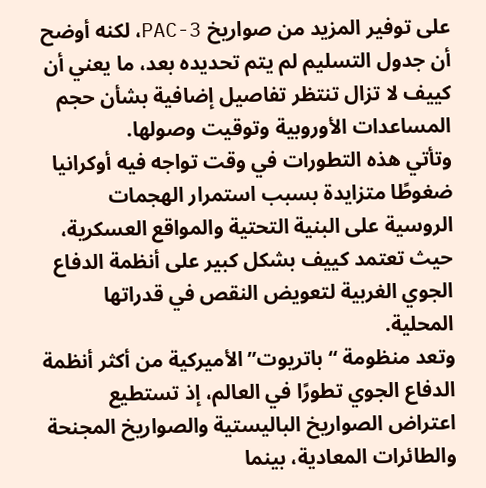على توفير المزيد من صواريخ PAC-3، لكنه أوضح أن جدول التسليم لم يتم تحديده بعد، ما يعني أن كييف لا تزال تنتظر تفاصيل إضافية بشأن حجم المساعدات الأوروبية وتوقيت وصولها.
وتأتي هذه التطورات في وقت تواجه فيه أوكرانيا ضغوطًا متزايدة بسبب استمرار الهجمات الروسية على البنية التحتية والمواقع العسكرية، حيث تعتمد كييف بشكل كبير على أنظمة الدفاع الجوي الغربية لتعويض النقص في قدراتها المحلية.
وتعد منظومة “باتريوت” الأميركية من أكثر أنظمة الدفاع الجوي تطورًا في العالم، إذ تستطيع اعتراض الصواريخ الباليستية والصواريخ المجنحة والطائرات المعادية، بينما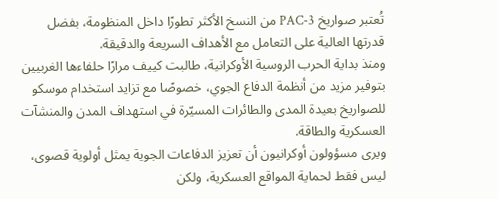تُعتبر صواريخ PAC-3 من النسخ الأكثر تطورًا داخل المنظومة، بفضل قدرتها العالية على التعامل مع الأهداف السريعة والدقيقة.
ومنذ بداية الحرب الروسية الأوكرانية، طالبت كييف مرارًا حلفاءها الغربيين بتوفير مزيد من أنظمة الدفاع الجوي، خصوصًا مع تزايد استخدام موسكو للصواريخ بعيدة المدى والطائرات المسيّرة في استهداف المدن والمنشآت العسكرية والطاقة.
ويرى مسؤولون أوكرانيون أن تعزيز الدفاعات الجوية يمثل أولوية قصوى، ليس فقط لحماية المواقع العسكرية، ولكن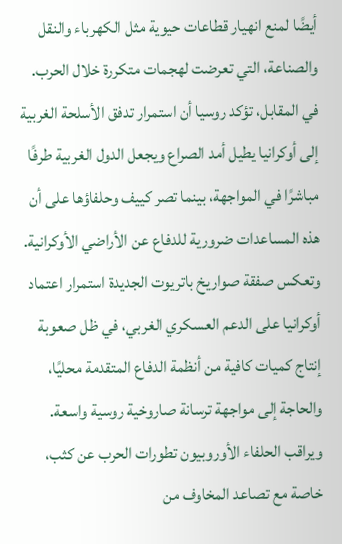أيضًا لمنع انهيار قطاعات حيوية مثل الكهرباء والنقل والصناعة، التي تعرضت لهجمات متكررة خلال الحرب.
في المقابل، تؤكد روسيا أن استمرار تدفق الأسلحة الغربية إلى أوكرانيا يطيل أمد الصراع ويجعل الدول الغربية طرفًا مباشرًا في المواجهة، بينما تصر كييف وحلفاؤها على أن هذه المساعدات ضرورية للدفاع عن الأراضي الأوكرانية.
وتعكس صفقة صواريخ باتريوت الجديدة استمرار اعتماد أوكرانيا على الدعم العسكري الغربي، في ظل صعوبة إنتاج كميات كافية من أنظمة الدفاع المتقدمة محليًا، والحاجة إلى مواجهة ترسانة صاروخية روسية واسعة.
ويراقب الحلفاء الأوروبيون تطورات الحرب عن كثب، خاصة مع تصاعد المخاوف من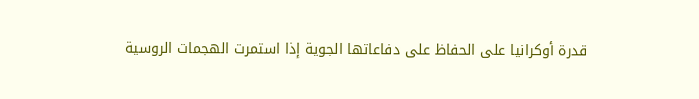قدرة أوكرانيا على الحفاظ على دفاعاتها الجوية إذا استمرت الهجمات الروسية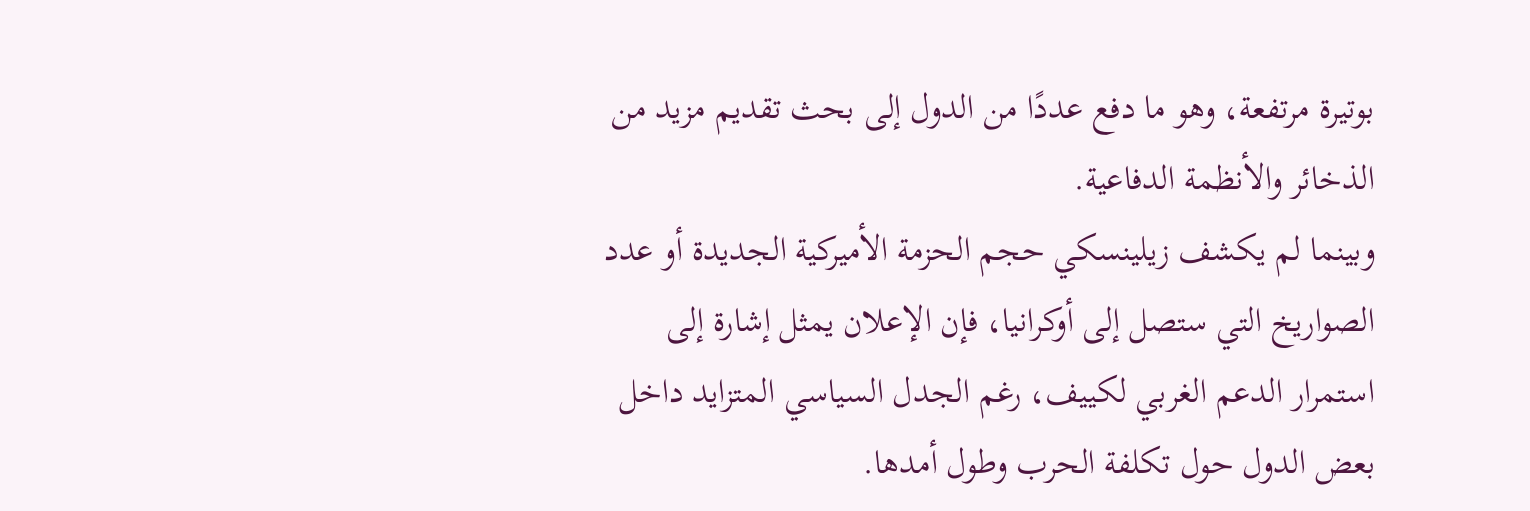بوتيرة مرتفعة، وهو ما دفع عددًا من الدول إلى بحث تقديم مزيد من الذخائر والأنظمة الدفاعية.
وبينما لم يكشف زيلينسكي حجم الحزمة الأميركية الجديدة أو عدد الصواريخ التي ستصل إلى أوكرانيا، فإن الإعلان يمثل إشارة إلى استمرار الدعم الغربي لكييف، رغم الجدل السياسي المتزايد داخل بعض الدول حول تكلفة الحرب وطول أمدها.